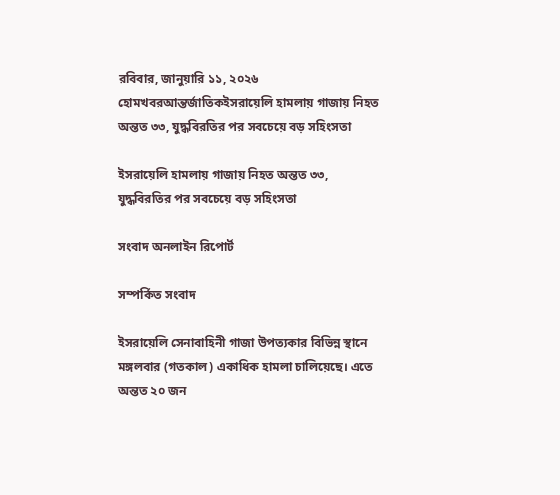রবিবার, জানুয়ারি ১১, ২০২৬
হোমখবরআন্তর্জাতিকইসরায়েলি হামলায় গাজায় নিহত অন্তত ৩৩, যুদ্ধবিরতির পর সবচেয়ে বড় সহিংসতা

ইসরায়েলি হামলায় গাজায় নিহত অন্তত ৩৩, যুদ্ধবিরতির পর সবচেয়ে বড় সহিংসতা

সংবাদ অনলাইন রিপোর্ট

সম্পর্কিত সংবাদ

ইসরায়েলি সেনাবাহিনী গাজা উপত্যকার বিভিন্ন স্থানে মঙ্গলবার (গতকাল) একাধিক হামলা চালিয়েছে। এতে অন্তত ২০ জন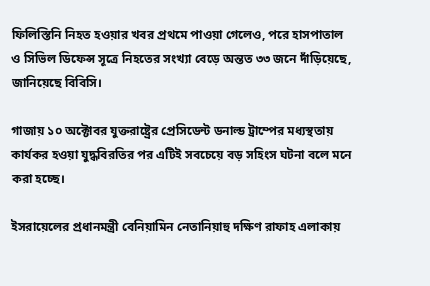ফিলিস্তিনি নিহত হওয়ার খবর প্রথমে পাওয়া গেলেও, পরে হাসপাতাল ও সিভিল ডিফেন্স সূত্রে নিহতের সংখ্যা বেড়ে অন্তত ৩৩ জনে দাঁড়িয়েছে, জানিয়েছে বিবিসি।

গাজায় ১০ অক্টোবর যুক্তরাষ্ট্রের প্রেসিডেন্ট ডনাল্ড ট্রাম্পের মধ্যস্থতায় কার্যকর হওয়া যুদ্ধবিরতির পর এটিই সবচেয়ে বড় সহিংস ঘটনা বলে মনে করা হচ্ছে।

ইসরায়েলের প্রধানমন্ত্রী বেনিয়ামিন নেতানিয়াহু দক্ষিণ রাফাহ এলাকায়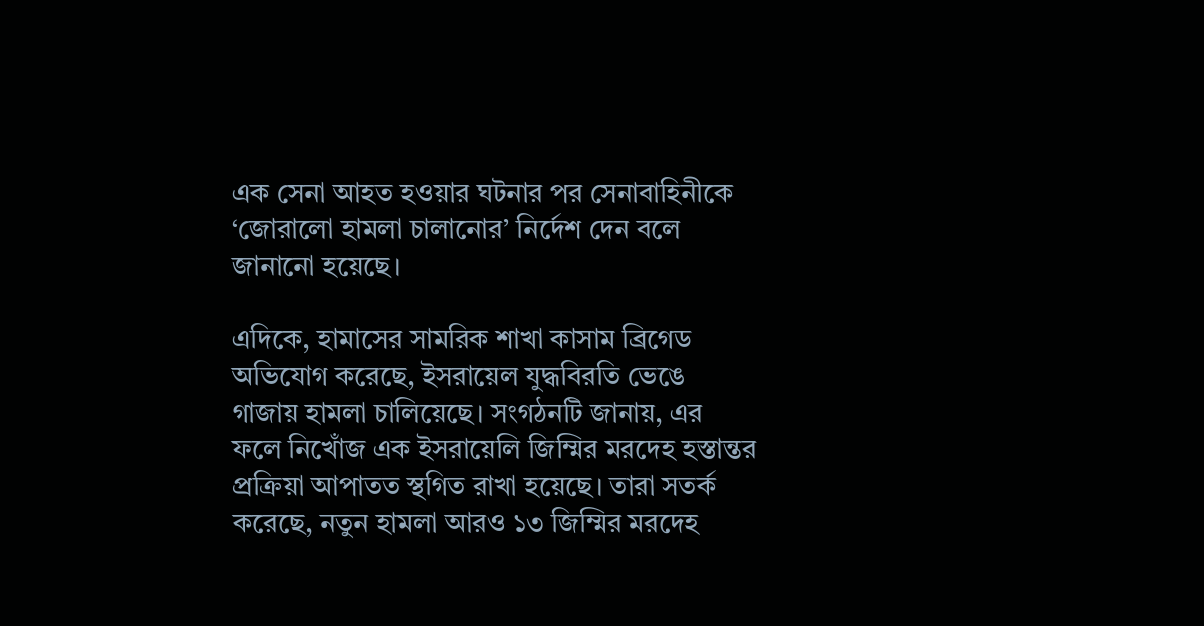এক সেনা আহত হওয়ার ঘটনার পর সেনাবাহিনীকে ‘জোরালো হামলা চালানোর’ নির্দেশ দেন বলে জানানো হয়েছে।

এদিকে, হামাসের সামরিক শাখা কাসাম ব্রিগেড অভিযোগ করেছে, ইসরায়েল যুদ্ধবিরতি ভেঙে গাজায় হামলা চালিয়েছে। সংগঠনটি জানায়, এর ফলে নিখোঁজ এক ইসরায়েলি জিম্মির মরদেহ হস্তান্তর প্রক্রিয়া আপাতত স্থগিত রাখা হয়েছে। তারা সতর্ক করেছে, নতুন হামলা আরও ১৩ জিম্মির মরদেহ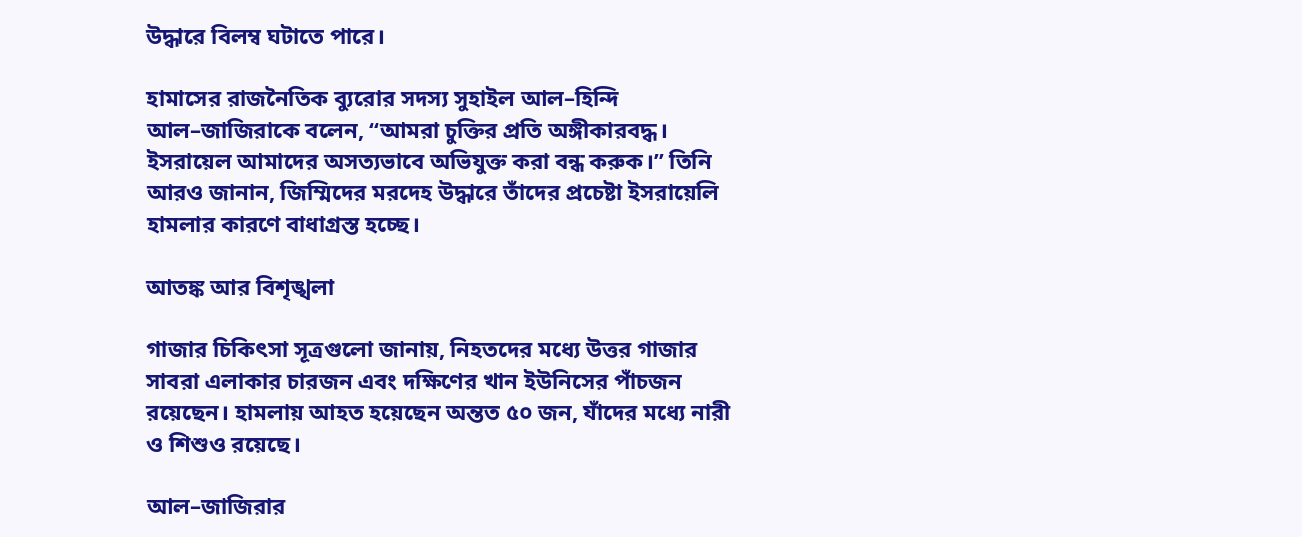উদ্ধারে বিলম্ব ঘটাতে পারে।

হামাসের রাজনৈতিক ব্যুরোর সদস্য সুহাইল আল–হিন্দি আল–জাজিরাকে বলেন, “আমরা চুক্তির প্রতি অঙ্গীকারবদ্ধ। ইসরায়েল আমাদের অসত্যভাবে অভিযুক্ত করা বন্ধ করুক।” তিনি আরও জানান, জিম্মিদের মরদেহ উদ্ধারে তাঁদের প্রচেষ্টা ইসরায়েলি হামলার কারণে বাধাগ্রস্ত হচ্ছে।

আতঙ্ক আর বিশৃঙ্খলা

গাজার চিকিৎসা সূত্রগুলো জানায়, নিহতদের মধ্যে উত্তর গাজার সাবরা এলাকার চারজন এবং দক্ষিণের খান ইউনিসের পাঁচজন রয়েছেন। হামলায় আহত হয়েছেন অন্তত ৫০ জন, যাঁদের মধ্যে নারী ও শিশুও রয়েছে।

আল–জাজিরার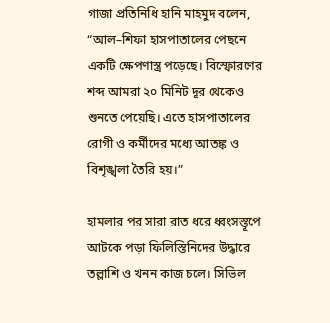গাজা প্রতিনিধি হানি মাহমুদ বলেন, “আল–শিফা হাসপাতালের পেছনে একটি ক্ষেপণাস্ত্র পড়েছে। বিস্ফোরণের শব্দ আমরা ২০ মিনিট দূর থেকেও শুনতে পেয়েছি। এতে হাসপাতালের রোগী ও কর্মীদের মধ্যে আতঙ্ক ও বিশৃঙ্খলা তৈরি হয়।”

হামলার পর সারা রাত ধরে ধ্বংসস্তূপে আটকে পড়া ফিলিস্তিনিদের উদ্ধারে তল্লাশি ও খনন কাজ চলে। সিভিল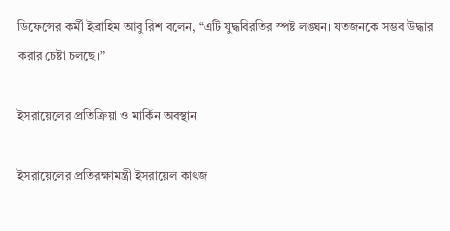ডিফেন্সের কর্মী ইব্রাহিম আবু রিশ বলেন, “এটি যুদ্ধবিরতির স্পষ্ট লঙ্ঘন। যতজনকে সম্ভব উদ্ধার করার চেষ্টা চলছে।”

ইসরায়েলের প্রতিক্রিয়া ও মার্কিন অবস্থান

ইসরায়েলের প্রতিরক্ষামন্ত্রী ইসরায়েল কাৎজ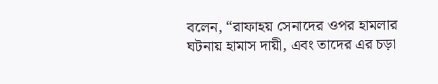বলেন, “রাফাহয় সেনাদের ওপর হামলার ঘটনায় হামাস দায়ী, এবং তাদের এর চড়া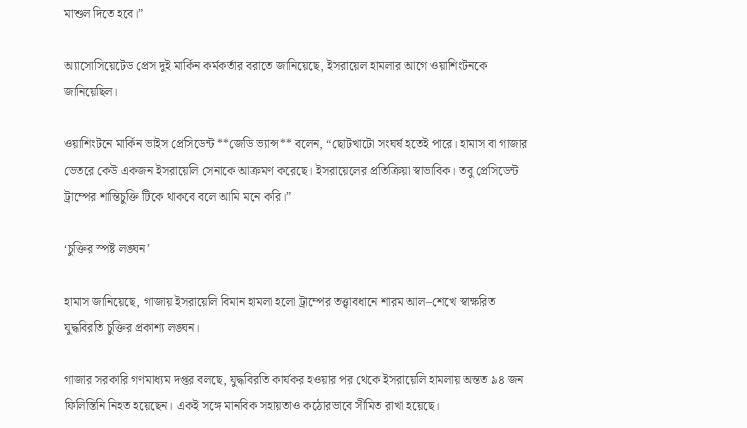মাশুল দিতে হবে।”

অ্যাসোসিয়েটেড প্রেস দুই মার্কিন কর্মকর্তার বরাতে জানিয়েছে, ইসরায়েল হামলার আগে ওয়াশিংটনকে জানিয়েছিল।

ওয়াশিংটনে মার্কিন ভাইস প্রেসিডেন্ট **জেডি ভ্যান্স** বলেন, “ছোটখাটো সংঘর্ষ হতেই পারে। হামাস বা গাজার ভেতরে কেউ একজন ইসরায়েলি সেনাকে আক্রমণ করেছে। ইসরায়েলের প্রতিক্রিয়া স্বাভাবিক। তবু প্রেসিডেন্ট ট্রাম্পের শান্তিচুক্তি টিকে থাকবে বলে আমি মনে করি।”

‘চুক্তির স্পষ্ট লঙ্ঘন’

হামাস জানিয়েছে, গাজায় ইসরায়েলি বিমান হামলা হলো ট্রাম্পের তত্ত্বাবধানে শারম আল–শেখে স্বাক্ষরিত যুদ্ধবিরতি চুক্তির প্রকাশ্য লঙ্ঘন।

গাজার সরকারি গণমাধ্যম দপ্তর বলছে, যুদ্ধবিরতি কার্যকর হওয়ার পর থেকে ইসরায়েলি হামলায় অন্তত ৯৪ জন ফিলিস্তিনি নিহত হয়েছেন। একই সঙ্গে মানবিক সহায়তাও কঠোরভাবে সীমিত রাখা হয়েছে।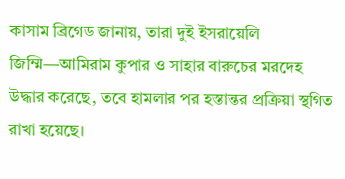কাসাম ব্রিগেড জানায়, তারা দুই ইসরায়েলি জিম্মি—আমিরাম কুপার ও সাহার বারুচের মরদেহ উদ্ধার করেছে, তবে হামলার পর হস্তান্তর প্রক্রিয়া স্থগিত রাখা হয়েছে।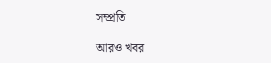সম্প্রতি

আরও খবর